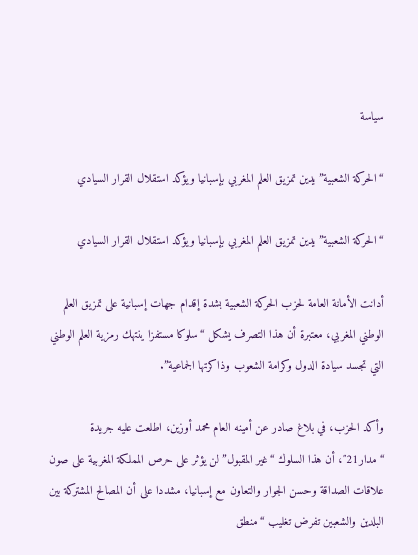سياسة

“الحركة الشعبية” يدين تمزيق العلم المغربي بإسبانيا ويؤكد استقلال القرار السيادي

“الحركة الشعبية” يدين تمزيق العلم المغربي بإسبانيا ويؤكد استقلال القرار السيادي

أدانت الأمانة العامة لحزب الحركة الشعبية بشدة إقدام جهات إسبانية على تمزيق العلم الوطني المغربي، معتبرة أن هذا التصرف يشكل “سلوكا مستفزا ينتهك رمزية العلم الوطني التي تجسد سيادة الدول وكرامة الشعوب وذاكرتها الجماعية”.

وأكد الحزب، في بلاغ صادر عن أمينه العام محمد أوزين، اطلعت عليه جريدة “مدار21″، أن هذا السلوك “غير المقبول” لن يؤثر على حرص المملكة المغربية على صون علاقات الصداقة وحسن الجوار والتعاون مع إسبانيا، مشددا على أن المصالح المشتركة بين البلدين والشعبين تفرض تغليب “منطق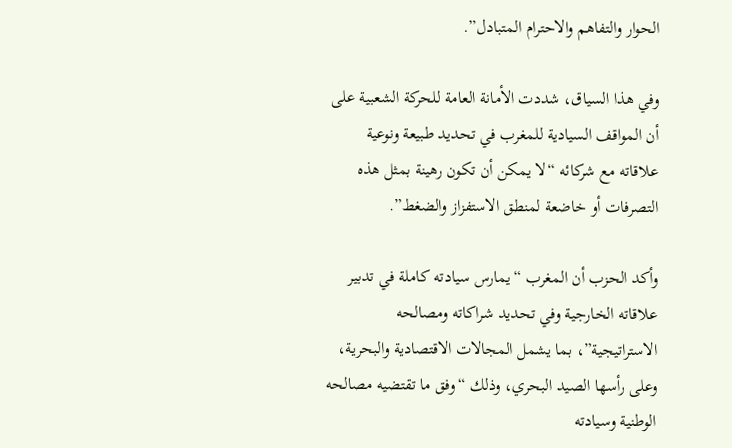الحوار والتفاهم والاحترام المتبادل”.

وفي هذا السياق، شددت الأمانة العامة للحركة الشعبية على أن المواقف السيادية للمغرب في تحديد طبيعة ونوعية علاقاته مع شركائه “لا يمكن أن تكون رهينة بمثل هذه التصرفات أو خاضعة لمنطق الاستفزاز والضغط”.

وأكد الحزب أن المغرب “يمارس سيادته كاملة في تدبير علاقاته الخارجية وفي تحديد شراكاته ومصالحه الاستراتيجية”، بما يشمل المجالات الاقتصادية والبحرية، وعلى رأسها الصيد البحري، وذلك “وفق ما تقتضيه مصالحه الوطنية وسيادته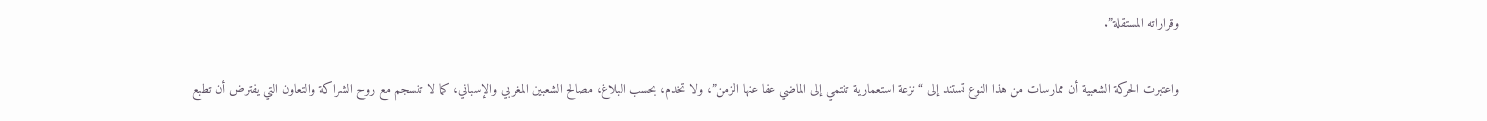وقراراته المستقلة”.

واعتبرت الحركة الشعبية أن ممارسات من هذا النوع تستند إلى “نزعة استعمارية تنتمي إلى الماضي عفا عنها الزمن”، ولا تخدم، بحسب البلاغ، مصالح الشعبين المغربي والإسباني، كما لا تنسجم مع روح الشراكة والتعاون التي يفترض أن تطبع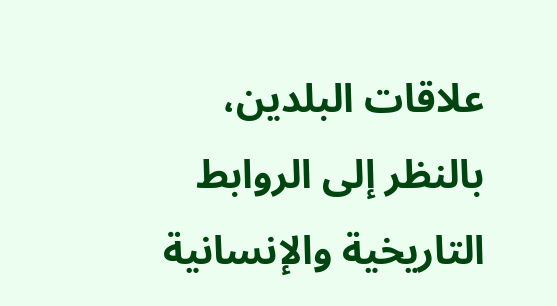علاقات البلدين، بالنظر إلى الروابط التاريخية والإنسانية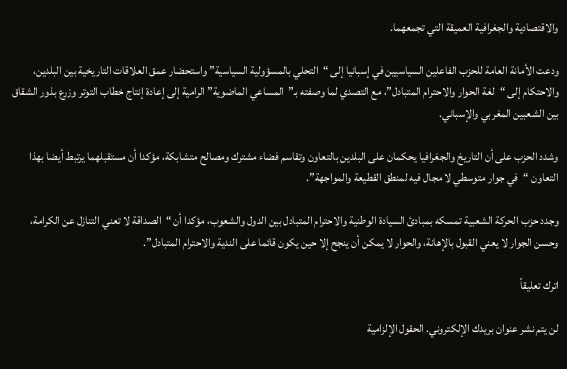والاقتصادية والجغرافية العميقة التي تجمعهما.

ودعت الأمانة العامة للحزب الفاعلين السياسيين في إسبانيا إلى “التحلي بالمسؤولية السياسية” واستحضار عمق العلاقات التاريخية بين البلدين، والاحتكام إلى “لغة الحوار والاحترام المتبادل”، مع التصدي لما وصفته بـ”المساعي الماضوية” الرامية إلى إعادة إنتاج خطاب التوتر وزرع بذور الشقاق بين الشعبين المغربي والإسباني.

وشدد الحزب على أن التاريخ والجغرافيا يحكمان على البلدين بالتعاون وتقاسم فضاء مشترك ومصالح متشابكة، مؤكدا أن مستقبلهما يرتبط أيضا بهذا التعاون “في جوار متوسطي لا مجال فيه لمنطق القطيعة والمواجهة”.

وجدد حزب الحركة الشعبية تمسكه بمبادئ السيادة الوطنية والاحترام المتبادل بين الدول والشعوب، مؤكدا أن “الصداقة لا تعني التنازل عن الكرامة، وحسن الجوار لا يعني القبول بالإهانة، والحوار لا يمكن أن ينجح إلا حين يكون قائما على الندية والاحترام المتبادل”.

اترك تعليقاً

لن يتم نشر عنوان بريدك الإلكتروني. الحقول الإلزامية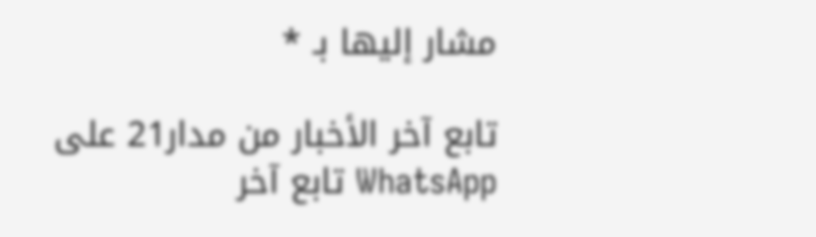مشار إليها بـ *

تابع آخر الأخبار من مدار21 على WhatsApp تابع آخر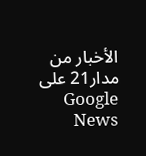الأخبار من مدار21 على Google News